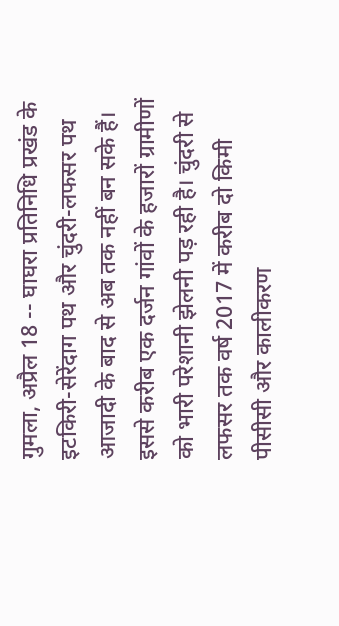गुमला, अप्रैल 18 -- घाघरा प्रतिनिधि प्रखंड के इटकिरी-सेरेंदाग पथ और चुंदरी-लफसर पथ आजादी के बाद से अब तक नहीं बन सके हैं। इससे करीब एक दर्जन गांवों के हजारों ग्रामीणों को भारी परेशानी झेलनी पड़ रही है। चुंदरी से लफसर तक वर्ष 2017 में करीब दो किमी पीसीसी और कालीकरण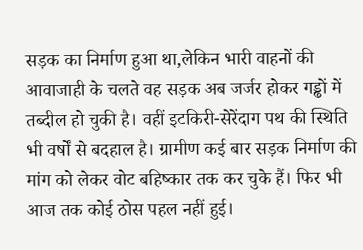सड़क का निर्माण हुआ था,लेकिन भारी वाहनों की आवाजाही के चलते वह सड़क अब जर्जर होकर गड्ढों में तब्दील हो चुकी है। वहीं इटकिरी-सेरेंदाग पथ की स्थिति भी वर्षों से बदहाल है। ग्रामीण कई बार सड़क निर्माण की मांग को लेकर वोट बहिष्कार तक कर चुके हैं। फिर भी आज तक कोई ठोस पहल नहीं हुई।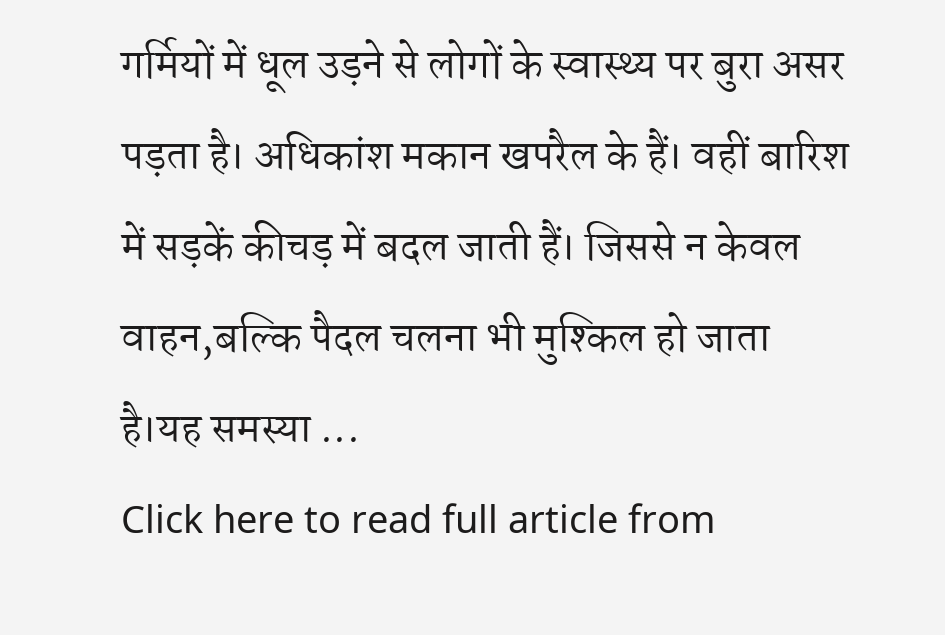गर्मियों में धूल उड़ने से लोगों के स्वास्थ्य पर बुरा असर पड़ता है। अधिकांश मकान खपरैल के हैं। वहीं बारिश में सड़कें कीचड़ में बदल जाती हैं। जिससे न केवल वाहन,बल्कि पैदल चलना भी मुश्किल हो जाता है।यह समस्या ...
Click here to read full article from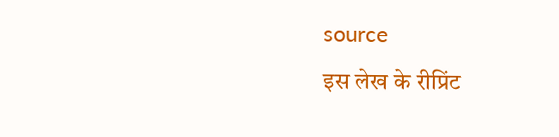source
इस लेख के रीप्रिंट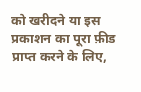को खरीदने या इस प्रकाशन का पूरा फ़ीड प्राप्त करने के लिए,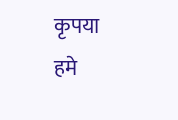कृपया
हमे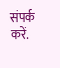संपर्क करें.